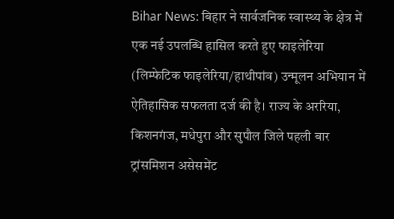Bihar News: बिहार ने सार्वजनिक स्वास्थ्य के क्षेत्र में एक नई उपलब्धि हासिल करते हुए फाइलेरिया (लिम्फेटिक फाइलेरिया/हाथीपांव) उन्मूलन अभियान में ऐतिहासिक सफलता दर्ज की है। राज्य के अररिया, किशनगंज, मधेपुरा और सुपौल जिले पहली बार ट्रांसमिशन असेसमेंट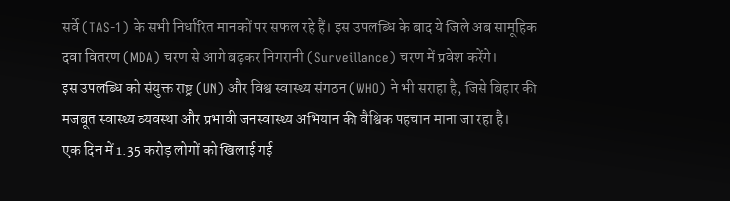सर्वे (TAS-1) के सभी निर्धारित मानकों पर सफल रहे हैं। इस उपलब्धि के बाद ये जिले अब सामूहिक दवा वितरण (MDA) चरण से आगे बढ़कर निगरानी (Surveillance) चरण में प्रवेश करेंगे।
इस उपलब्धि को संयुक्त राष्ट्र (UN) और विश्व स्वास्थ्य संगठन (WHO) ने भी सराहा है, जिसे बिहार की मजबूत स्वास्थ्य व्यवस्था और प्रभावी जनस्वास्थ्य अभियान की वैश्विक पहचान माना जा रहा है।
एक दिन में 1.35 करोड़ लोगों को खिलाई गई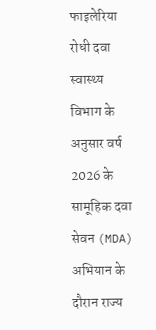फाइलेरिया रोधी दवा
स्वास्थ्य विभाग के अनुसार वर्ष 2026 के सामूहिक दवा सेवन (MDA) अभियान के दौरान राज्य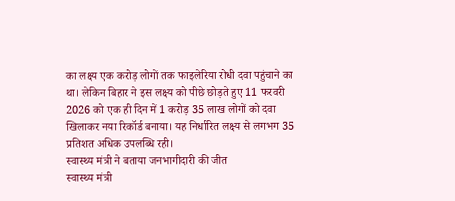का लक्ष्य एक करोड़ लोगों तक फाइलेरिया रोधी दवा पहुंचाने का था। लेकिन बिहार ने इस लक्ष्य को पीछे छोड़ते हुए 11 फरवरी 2026 को एक ही दिन में 1 करोड़ 35 लाख लोगों को दवा खिलाकर नया रिकॉर्ड बनाया। यह निर्धारित लक्ष्य से लगभग 35 प्रतिशत अधिक उपलब्धि रही।
स्वास्थ्य मंत्री ने बताया जनभागीदारी की जीत
स्वास्थ्य मंत्री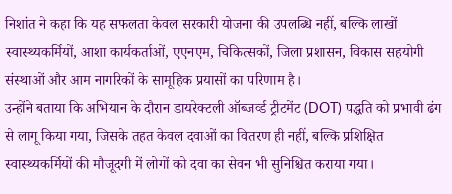निशांत ने कहा कि यह सफलता केवल सरकारी योजना की उपलब्धि नहीं, बल्कि लाखों स्वास्थ्यकर्मियों, आशा कार्यकर्ताओं, एएनएम, चिकित्सकों, जिला प्रशासन, विकास सहयोगी संस्थाओं और आम नागरिकों के सामूहिक प्रयासों का परिणाम है।
उन्होंने बताया कि अभियान के दौरान डायरेक्टली ऑब्जर्व्ड ट्रीटमेंट (DOT) पद्धति को प्रभावी ढंग से लागू किया गया, जिसके तहत केवल दवाओं का वितरण ही नहीं, बल्कि प्रशिक्षित स्वास्थ्यकर्मियों की मौजूदगी में लोगों को दवा का सेवन भी सुनिश्चित कराया गया।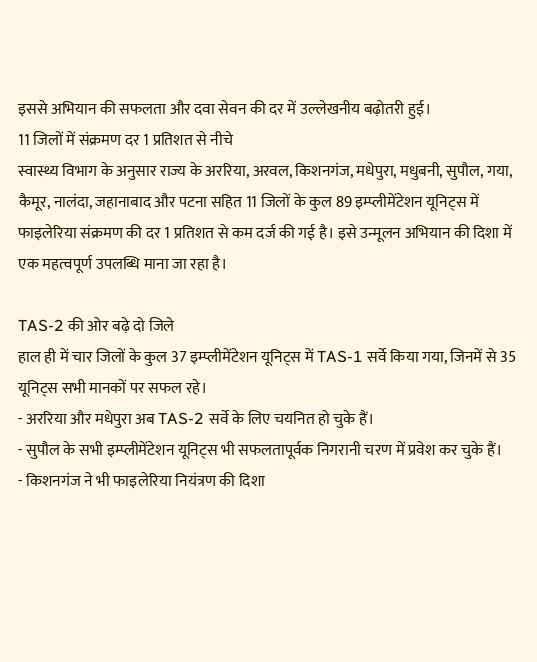इससे अभियान की सफलता और दवा सेवन की दर में उल्लेखनीय बढ़ोतरी हुई।
11 जिलों में संक्रमण दर 1 प्रतिशत से नीचे
स्वास्थ्य विभाग के अनुसार राज्य के अररिया, अरवल, किशनगंज, मधेपुरा, मधुबनी, सुपौल, गया, कैमूर, नालंदा, जहानाबाद और पटना सहित 11 जिलों के कुल 89 इम्प्लीमेंटेशन यूनिट्स में फाइलेरिया संक्रमण की दर 1 प्रतिशत से कम दर्ज की गई है। इसे उन्मूलन अभियान की दिशा में एक महत्वपूर्ण उपलब्धि माना जा रहा है।

TAS-2 की ओर बढ़े दो जिले
हाल ही में चार जिलों के कुल 37 इम्प्लीमेंटेशन यूनिट्स में TAS-1 सर्वे किया गया, जिनमें से 35 यूनिट्स सभी मानकों पर सफल रहे।
- अररिया और मधेपुरा अब TAS-2 सर्वे के लिए चयनित हो चुके हैं।
- सुपौल के सभी इम्प्लीमेंटेशन यूनिट्स भी सफलतापूर्वक निगरानी चरण में प्रवेश कर चुके हैं।
- किशनगंज ने भी फाइलेरिया नियंत्रण की दिशा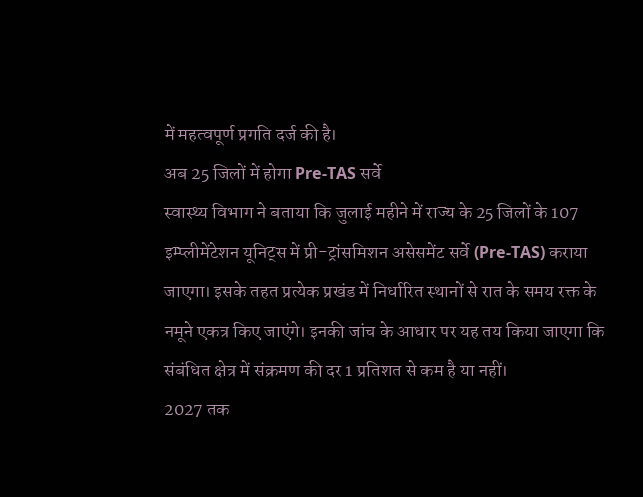में महत्वपूर्ण प्रगति दर्ज की है।
अब 25 जिलों में होगा Pre-TAS सर्वे
स्वास्थ्य विभाग ने बताया कि जुलाई महीने में राज्य के 25 जिलों के 107 इम्प्लीमेंटेशन यूनिट्स में प्री-ट्रांसमिशन असेसमेंट सर्वे (Pre-TAS) कराया जाएगा। इसके तहत प्रत्येक प्रखंड में निर्धारित स्थानों से रात के समय रक्त के नमूने एकत्र किए जाएंगे। इनकी जांच के आधार पर यह तय किया जाएगा कि संबंधित क्षेत्र में संक्रमण की दर 1 प्रतिशत से कम है या नहीं।
2027 तक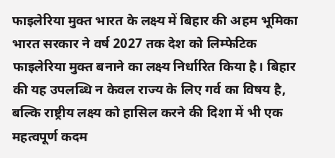फाइलेरिया मुक्त भारत के लक्ष्य में बिहार की अहम भूमिका
भारत सरकार ने वर्ष 2027 तक देश को लिम्फेटिक फाइलेरिया मुक्त बनाने का लक्ष्य निर्धारित किया है। बिहार की यह उपलब्धि न केवल राज्य के लिए गर्व का विषय है, बल्कि राष्ट्रीय लक्ष्य को हासिल करने की दिशा में भी एक महत्वपूर्ण कदम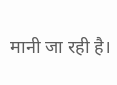मानी जा रही है।